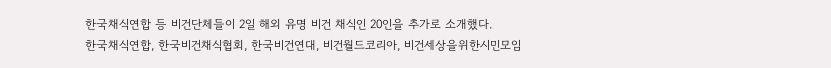한국채식연합 등 비건단체들이 2일 해외 유명 비건 채식인 20인을 추가로 소개했다.
한국채식연합, 한국비건채식협회, 한국비건연대, 비건월드코리아, 비건세상을위한시민모임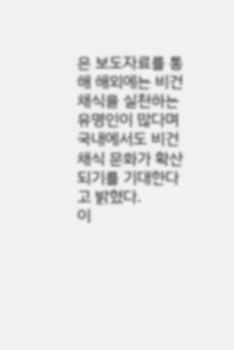은 보도자료를 통해 해외에는 비건 채식을 실천하는 유명인이 많다며 국내에서도 비건 채식 문화가 확산되기를 기대한다고 밝혔다.
이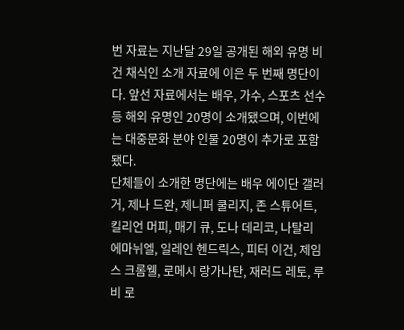번 자료는 지난달 29일 공개된 해외 유명 비건 채식인 소개 자료에 이은 두 번째 명단이다. 앞선 자료에서는 배우, 가수, 스포츠 선수 등 해외 유명인 20명이 소개됐으며, 이번에는 대중문화 분야 인물 20명이 추가로 포함됐다.
단체들이 소개한 명단에는 배우 에이단 갤러거, 제나 드완, 제니퍼 쿨리지, 존 스튜어트, 킬리언 머피, 매기 큐, 도나 데리코, 나탈리 에마뉘엘, 일레인 헨드릭스, 피터 이건, 제임스 크롬웰, 로메시 랑가나탄, 재러드 레토, 루비 로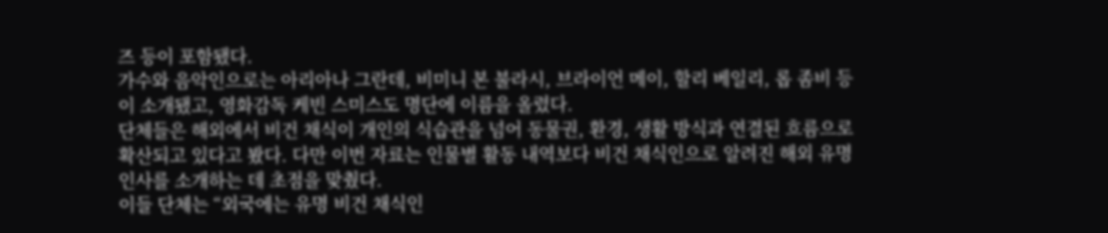즈 등이 포함됐다.
가수와 음악인으로는 아리아나 그란데, 비미니 본 불라시, 브라이언 메이, 할리 베일리, 롭 좀비 등이 소개됐고, 영화감독 케빈 스미스도 명단에 이름을 올렸다.
단체들은 해외에서 비건 채식이 개인의 식습관을 넘어 동물권, 환경, 생활 방식과 연결된 흐름으로 확산되고 있다고 봤다. 다만 이번 자료는 인물별 활동 내역보다 비건 채식인으로 알려진 해외 유명 인사를 소개하는 데 초점을 맞췄다.
이들 단체는 “외국에는 유명 비건 채식인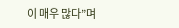이 매우 많다”며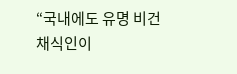“국내에도 유명 비건 채식인이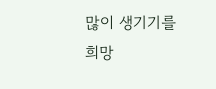많이 생기기를 희망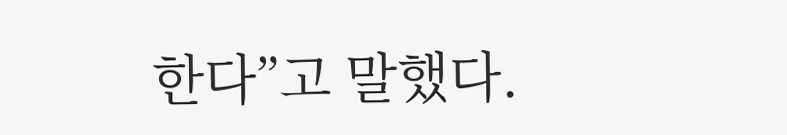한다”고 말했다.